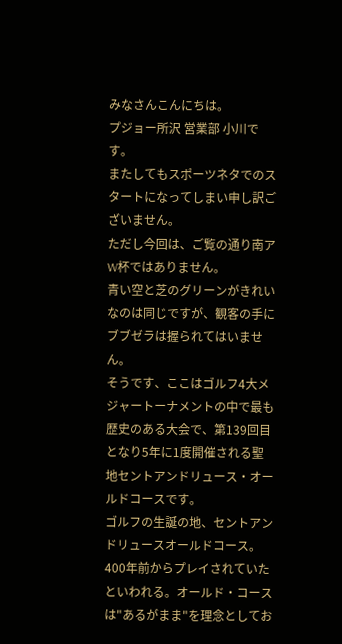みなさんこんにちは。
プジョー所沢 営業部 小川です。
またしてもスポーツネタでのスタートになってしまい申し訳ございません。
ただし今回は、ご覧の通り南アW杯ではありません。
青い空と芝のグリーンがきれいなのは同じですが、観客の手にブブゼラは握られてはいません。
そうです、ここはゴルフ4大メジャートーナメントの中で最も歴史のある大会で、第139回目となり5年に1度開催される聖地セントアンドリュース・オールドコースです。
ゴルフの生誕の地、セントアンドリュースオールドコース。
400年前からプレイされていたといわれる。オールド・コースは"あるがまま"を理念としてお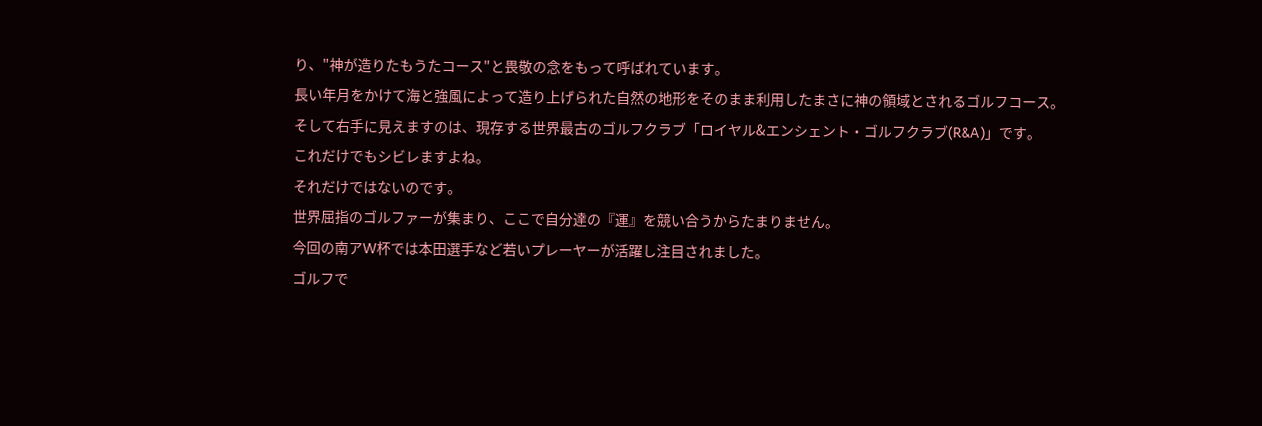り、"神が造りたもうたコース"と畏敬の念をもって呼ばれています。
長い年月をかけて海と強風によって造り上げられた自然の地形をそのまま利用したまさに神の領域とされるゴルフコース。
そして右手に見えますのは、現存する世界最古のゴルフクラブ「ロイヤル&エンシェント・ゴルフクラブ(R&A)」です。
これだけでもシビレますよね。
それだけではないのです。
世界屈指のゴルファーが集まり、ここで自分達の『運』を競い合うからたまりません。
今回の南アW杯では本田選手など若いプレーヤーが活躍し注目されました。
ゴルフで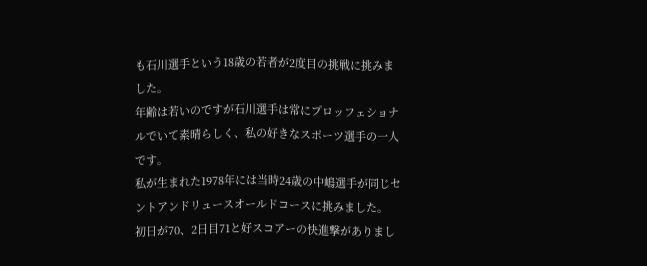も石川選手という18歳の若者が2度目の挑戦に挑みました。
年齢は若いのですが石川選手は常にプロッフェショナルでいて素晴らしく、私の好きなスポーツ選手の一人です。
私が生まれた1978年には当時24歳の中嶋選手が同じセントアンドリュースオールドコースに挑みました。
初日が70、2日目71と好スコアーの快進撃がありまし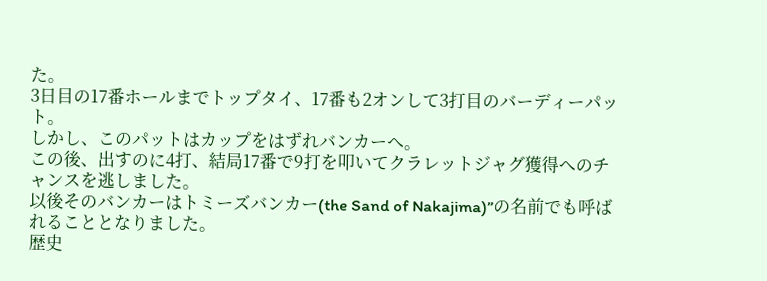た。
3日目の17番ホールまでトップタイ、17番も2オンして3打目のバーディーパット。
しかし、このパットはカップをはずれバンカーへ。
この後、出すのに4打、結局17番で9打を叩いてクラレットジャグ獲得へのチャンスを逃しました。
以後そのバンカーはトミーズバンカー(the Sand of Nakajima)”の名前でも呼ばれることとなりました。
歴史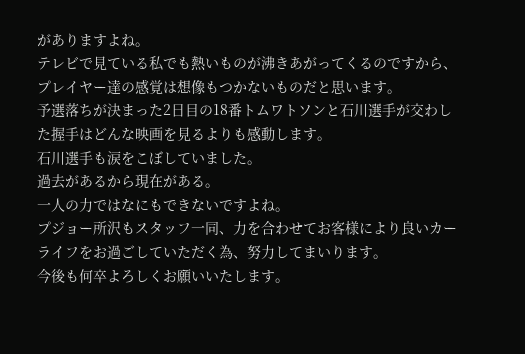がありますよね。
テレビで見ている私でも熱いものが沸きあがってくるのですから、プレイヤー達の感覚は想像もつかないものだと思います。
予選落ちが決まった2日目の18番トムワトソンと石川選手が交わした握手はどんな映画を見るよりも感動します。
石川選手も涙をこぼしていました。
過去があるから現在がある。
一人の力ではなにもできないですよね。
プジョー所沢もスタッフ一同、力を合わせてお客様により良いカーライフをお過ごしていただく為、努力してまいります。
今後も何卒よろしくお願いいたします。